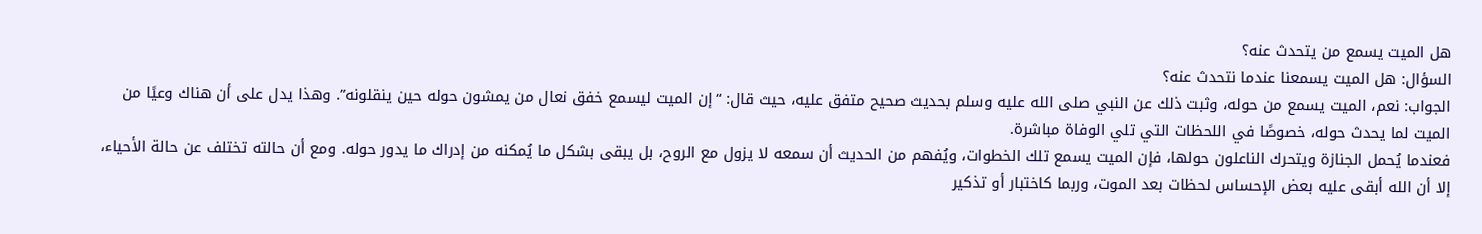هل الميت يسمع من يتحدث عنه؟
السؤال: هل الميت يسمعنا عندما نتحدث عنه؟
الجواب: نعم، الميت يسمع من حوله، وثبت ذلك عن النبي صلى الله عليه وسلم بحديث صحيح متفق عليه، حيث قال: “إن الميت ليسمع خفق نعال من يمشون حوله حين ينقلونه”. وهذا يدل على أن هناك وعيًا من الميت لما يحدث حوله، خصوصًا في اللحظات التي تلي الوفاة مباشرة.
فعندما يُحمل الجنازة ويتحرك الناعلون حولها، فإن الميت يسمع تلك الخطوات، ويُفهم من الحديث أن سمعه لا يزول مع الروح، بل يبقى بشكل ما يُمكنه من إدراك ما يدور حوله. ومع أن حالته تختلف عن حالة الأحياء، إلا أن الله أبقى عليه بعض الإحساس لحظات بعد الموت، وربما كاختبار أو تذكير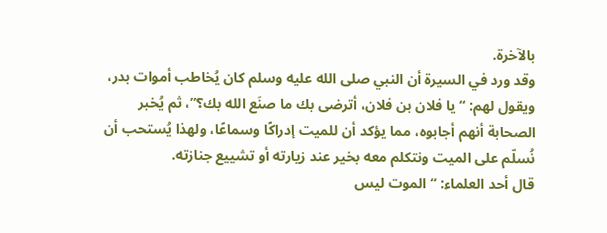بالآخرة.
وقد ورد في السيرة أن النبي صلى الله عليه وسلم كان يُخاطب أموات بدر، ويقول لهم: “يا فلان بن فلان، أترضى بك ما صنَع الله بك؟”، ثم يُخبر الصحابة أنهم أجابوه، مما يؤكد أن للميت إدراكًا وسماعًا، ولهذا يُستحب أن نُسلّم على الميت ونتكلم معه بخير عند زيارته أو تشييع جنازته.
قال أحد العلماء: “الموت ليس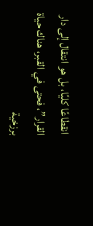انقطاعًا كليًا، بل هو انتقال إلى دار القرار”، فحتى في القبر، هناك حياة برزخية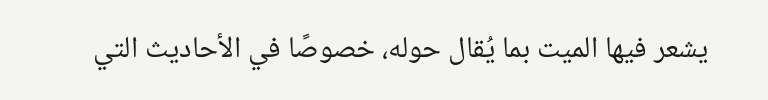يشعر فيها الميت بما يُقال حوله، خصوصًا في الأحاديث التي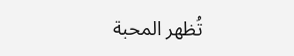تُظهر المحبة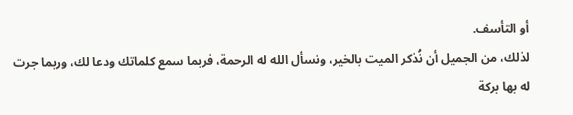أو التأسف.
لذلك، من الجميل أن نُذكر الميت بالخير، ونسأل الله له الرحمة، فربما سمع كلماتك ودعا لك، وربما جرت له بها بركة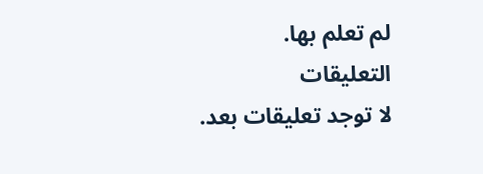لم تعلم بها.
التعليقات
لا توجد تعليقات بعد.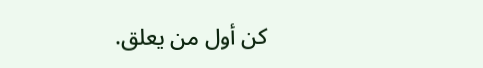كن أول من يعلق.